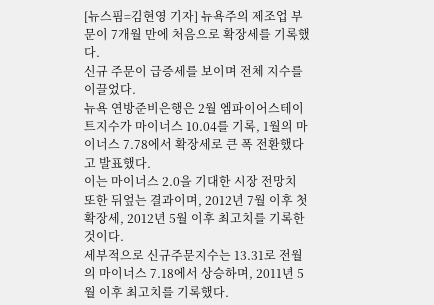[뉴스핌=김현영 기자] 뉴욕주의 제조업 부문이 7개월 만에 처음으로 확장세를 기록했다.
신규 주문이 급증세를 보이며 전체 지수를 이끌었다.
뉴욕 연방준비은행은 2월 엠파이어스테이트지수가 마이너스 10.04를 기록, 1월의 마이너스 7.78에서 확장세로 큰 폭 전환했다고 발표했다.
이는 마이너스 2.0을 기대한 시장 전망치 또한 뒤엎는 결과이며, 2012년 7월 이후 첫 확장세, 2012년 5월 이후 최고치를 기록한 것이다.
세부적으로 신규주문지수는 13.31로 전월의 마이너스 7.18에서 상승하며, 2011년 5월 이후 최고치를 기록했다.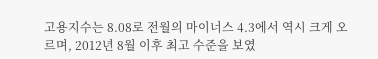고용지수는 8.08로 전월의 마이너스 4.3에서 역시 크게 오르며, 2012년 8월 이후 최고 수준을 보였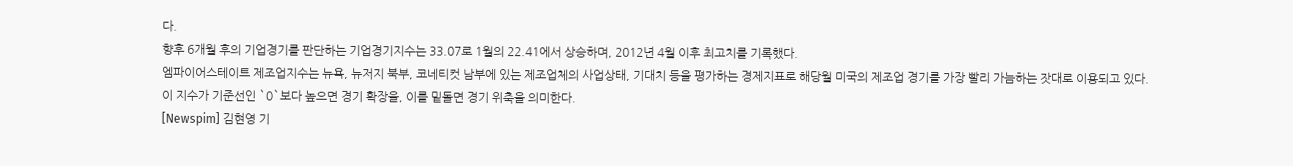다.
향후 6개월 후의 기업경기를 판단하는 기업경기지수는 33.07로 1월의 22.41에서 상승하며, 2012년 4월 이후 최고치를 기록했다.
엠파이어스테이트 제조업지수는 뉴욕, 뉴저지 북부, 코네티컷 남부에 있는 제조업체의 사업상태, 기대치 등을 평가하는 경제지표로 해당월 미국의 제조업 경기를 가장 빨리 가늠하는 잣대로 이용되고 있다.
이 지수가 기준선인 `0`보다 높으면 경기 확장을, 이를 밑돌면 경기 위축을 의미한다.
[Newspim] 김현영 기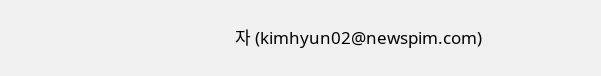자 (kimhyun02@newspim.com)